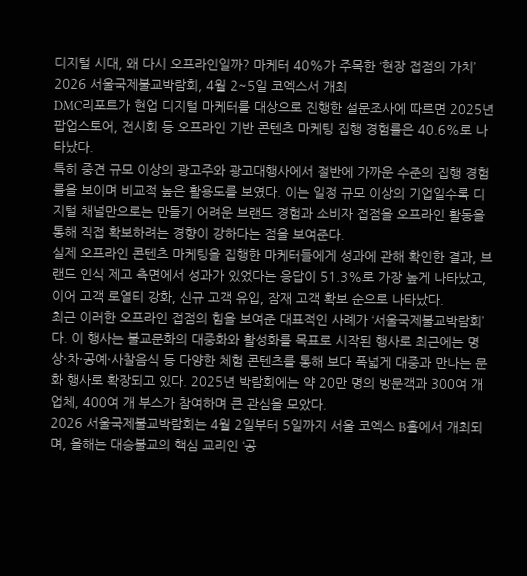디지털 시대, 왜 다시 오프라인일까? 마케터 40%가 주목한 ‘현장 접점의 가치’ 2026 서울국제불교박람회, 4월 2~5일 코엑스서 개최
DMC리포트가 현업 디지털 마케터를 대상으로 진행한 설문조사에 따르면 2025년 팝업스토어, 전시회 등 오프라인 기반 콘텐츠 마케팅 집행 경험률은 40.6%로 나타났다.
특히 중견 규모 이상의 광고주와 광고대행사에서 절반에 가까운 수준의 집행 경험률을 보이며 비교적 높은 활용도를 보였다. 이는 일정 규모 이상의 기업일수록 디지털 채널만으로는 만들기 어려운 브랜드 경험과 소비자 접점을 오프라인 활동을 통해 직접 확보하려는 경향이 강하다는 점을 보여준다.
실제 오프라인 콘텐츠 마케팅을 집행한 마케터들에게 성과에 관해 확인한 결과, 브랜드 인식 제고 측면에서 성과가 있었다는 응답이 51.3%로 가장 높게 나타났고, 이어 고객 로열티 강화, 신규 고객 유입, 잠재 고객 확보 순으로 나타났다.
최근 이러한 오프라인 접점의 힘을 보여준 대표적인 사례가 ‘서울국제불교박람회’다. 이 행사는 불교문화의 대중화와 활성화를 목표로 시작된 행사로 최근에는 명상·차·공예·사찰음식 등 다양한 체험 콘텐츠를 통해 보다 폭넓게 대중과 만나는 문화 행사로 확장되고 있다. 2025년 박람회에는 약 20만 명의 방문객과 300여 개 업체, 400여 개 부스가 참여하며 큰 관심을 모았다.
2026 서울국제불교박람회는 4월 2일부터 5일까지 서울 코엑스 B홀에서 개최되며, 올해는 대승불교의 핵심 교리인 ‘공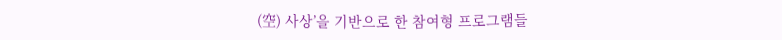(空) 사상’을 기반으로 한 참여형 프로그램들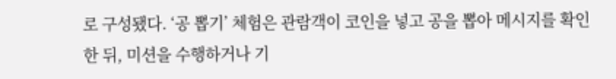로 구성됐다. ‘공 뽑기’ 체험은 관람객이 코인을 넣고 공을 뽑아 메시지를 확인한 뒤, 미션을 수행하거나 기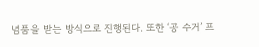념품을 받는 방식으로 진행된다. 또한 ‘공 수거’ 프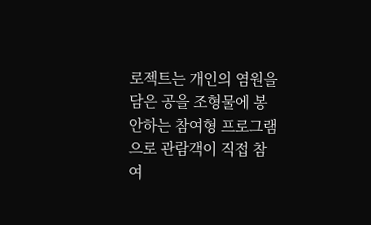로젝트는 개인의 염원을 담은 공을 조형물에 봉안하는 참여형 프로그램으로 관람객이 직접 참여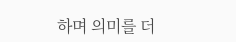하며 의미를 더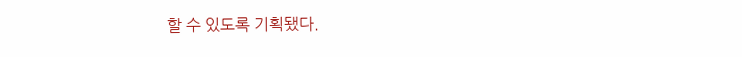할 수 있도록 기획됐다.